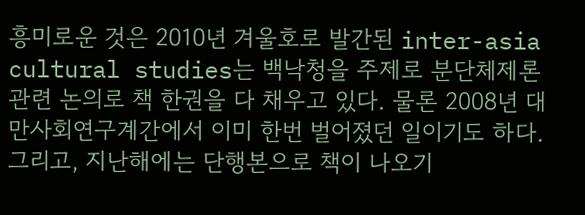흥미로운 것은 2010년 겨울호로 발간된 inter-asia cultural studies는 백낙청을 주제로 분단체제론 관련 논의로 책 한권을 다 채우고 있다. 물론 2008년 대만사회연구계간에서 이미 한번 벌어졌던 일이기도 하다. 그리고, 지난해에는 단행본으로 책이 나오기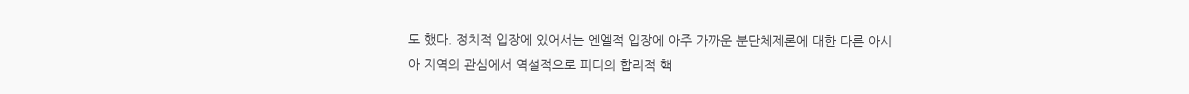도 했다. 정치적 입장에 있어서는 엔엘적 입장에 아주 가까운 분단체제론에 대한 다른 아시아 지역의 관심에서 역설적으로 피디의 합리적 핵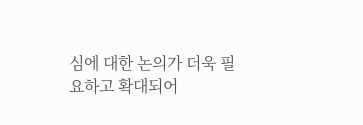심에 대한 논의가 더욱 필요하고 확대되어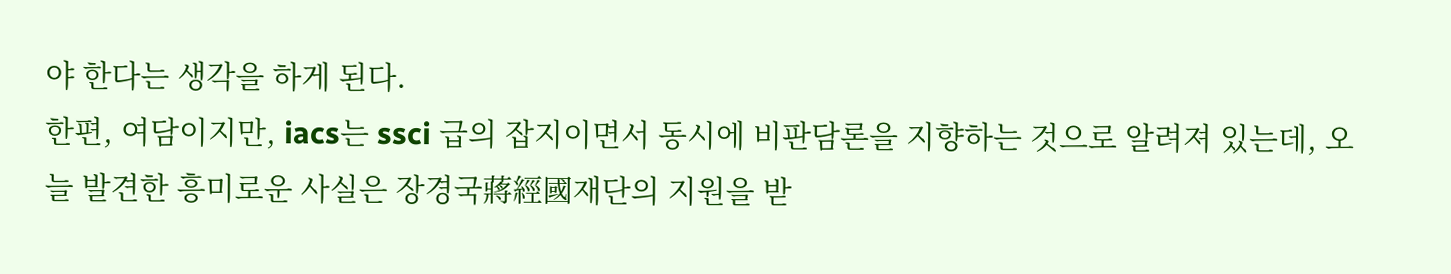야 한다는 생각을 하게 된다.
한편, 여담이지만, iacs는 ssci 급의 잡지이면서 동시에 비판담론을 지향하는 것으로 알려져 있는데, 오늘 발견한 흥미로운 사실은 장경국蔣經國재단의 지원을 받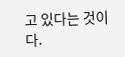고 있다는 것이다.